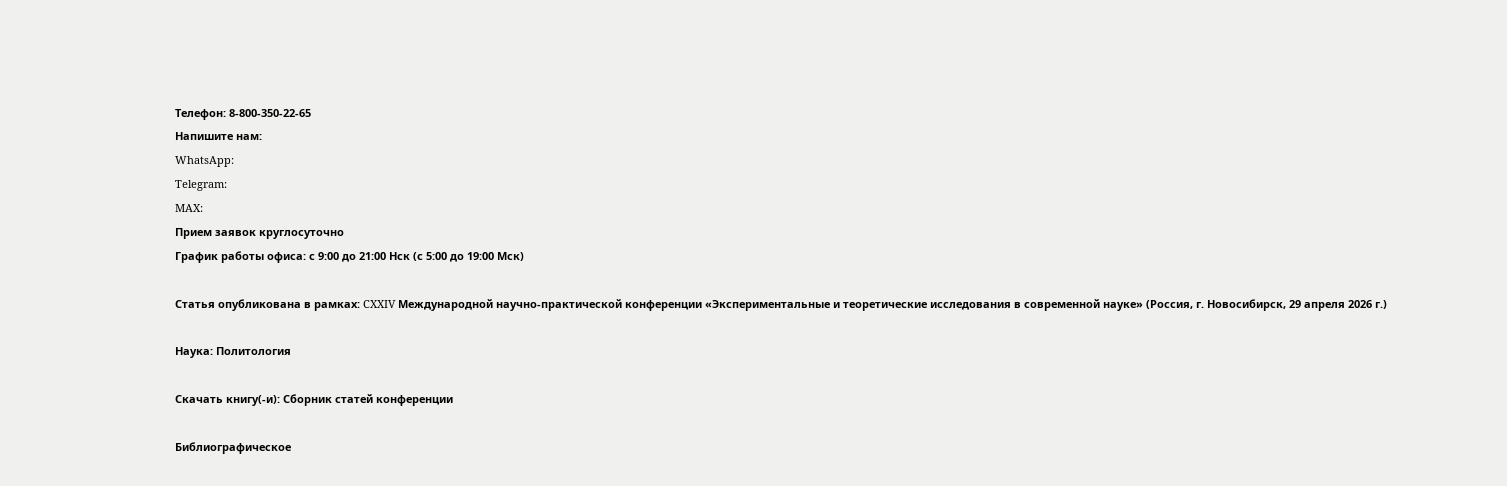Телефон: 8-800-350-22-65
Напишите нам:
WhatsApp:
Telegram:
MAX:
Прием заявок круглосуточно
График работы офиса: с 9:00 до 21:00 Нск (с 5:00 до 19:00 Мск)

Статья опубликована в рамках: CXXIV Международной научно-практической конференции «Экспериментальные и теоретические исследования в современной науке» (Россия, г. Новосибирск, 29 апреля 2026 г.)

Наука: Политология

Скачать книгу(-и): Сборник статей конференции

Библиографическое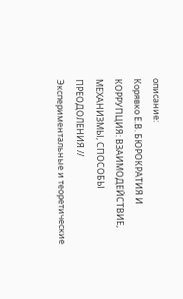описание:
Корявко Е.В. БЮРОКРАТИЯ И КОРРУПЦИЯ: ВЗАИМОДЕЙСТВИЕ, МЕХАНИЗМЫ, СПОСОБЫ ПРЕОДОЛЕНИЯ // Экспериментальные и теоретические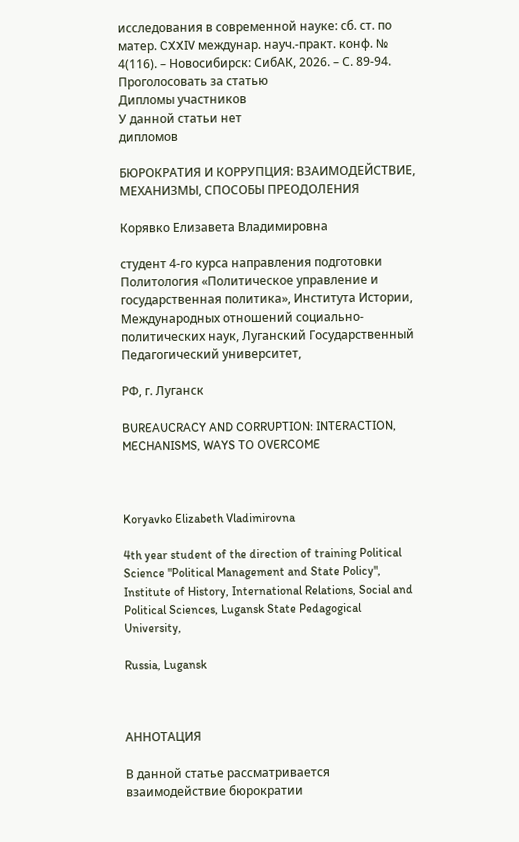исследования в современной науке: сб. ст. по матер. CXXIV междунар. науч.-практ. конф. № 4(116). – Новосибирск: СибАК, 2026. – С. 89-94.
Проголосовать за статью
Дипломы участников
У данной статьи нет
дипломов

БЮРОКРАТИЯ И КОРРУПЦИЯ: ВЗАИМОДЕЙСТВИЕ, МЕХАНИЗМЫ, СПОСОБЫ ПРЕОДОЛЕНИЯ

Корявко Елизавета Владимировна

студент 4-го курса направления подготовки Политология «Политическое управление и государственная политика», Института Истории, Международных отношений социально-политических наук, Луганский Государственный Педагогический университет,

РФ, г. Луганск

BUREAUCRACY AND CORRUPTION: INTERACTION, MECHANISMS, WAYS TO OVERCOME



Koryavko Elizabeth Vladimirovna

4th year student of the direction of training Political Science "Political Management and State Policy", Institute of History, International Relations, Social and Political Sciences, Lugansk State Pedagogical University,

Russia, Lugansk



АННОТАЦИЯ

В данной статье рассматривается взаимодействие бюрократии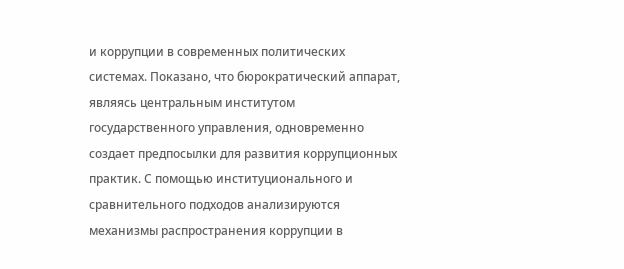и коррупции в современных политических системах. Показано, что бюрократический аппарат, являясь центральным институтом государственного управления, одновременно создает предпосылки для развития коррупционных практик. С помощью институционального и сравнительного подходов анализируются механизмы распространения коррупции в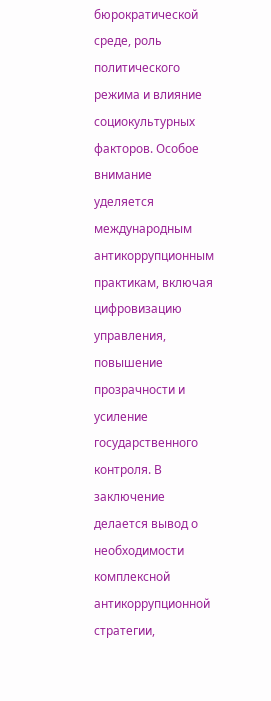бюрократической среде, роль политического режима и влияние социокультурных факторов. Особое внимание уделяется международным антикоррупционным практикам, включая цифровизацию управления, повышение прозрачности и усиление государственного контроля. В заключение делается вывод о необходимости комплексной антикоррупционной стратегии,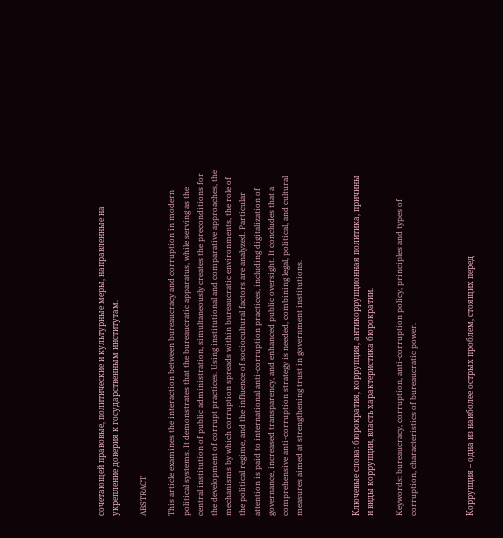сочетающей правовые, политические и культурные меры, направленные на укрепление доверия к государственным институтам.

ABSTRACT

This article examines the interaction between bureaucracy and corruption in modern political systems. It demonstrates that the bureaucratic apparatus, while serving as the central institution of public administration, simultaneously creates the preconditions for the development of corrupt practices. Using institutional and comparative approaches, the mechanisms by which corruption spreads within bureaucratic environments, the role of the political regime, and the influence of sociocultural factors are analyzed. Particular attention is paid to international anti-corruption practices, including digitalization of governance, increased transparency, and enhanced public oversight. It concludes that a comprehensive anti-corruption strategy is needed, combining legal, political, and cultural measures aimed at strengthening trust in government institutions.



Ключевые слова: бюрократия, коррупция, антикоррупционная политика, причины и виды коррупции, власть характеристика бюрократии.

Keywords: bureaucracy, corruption, anti-corruption policy, principles and types of corruption, characteristics of bureaucratic power.



Коррупция – одна из наиболее острых проблем, стоящих перед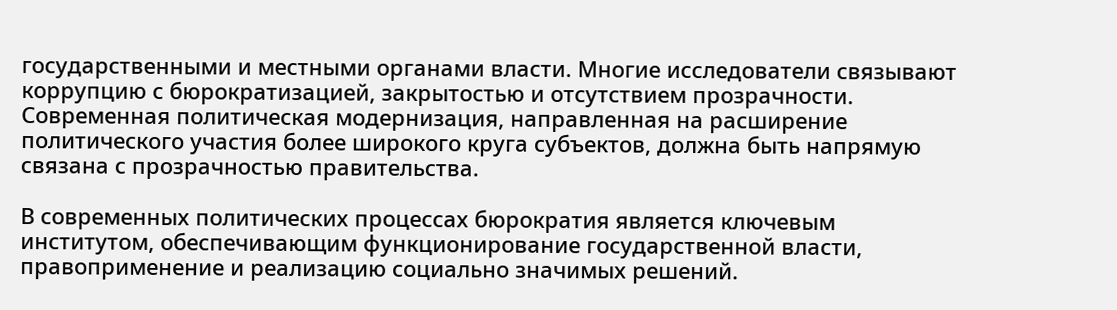государственными и местными органами власти. Многие исследователи связывают коррупцию с бюрократизацией, закрытостью и отсутствием прозрачности. Современная политическая модернизация, направленная на расширение политического участия более широкого круга субъектов, должна быть напрямую связана с прозрачностью правительства.

В современных политических процессах бюрократия является ключевым институтом, обеспечивающим функционирование государственной власти, правоприменение и реализацию социально значимых решений.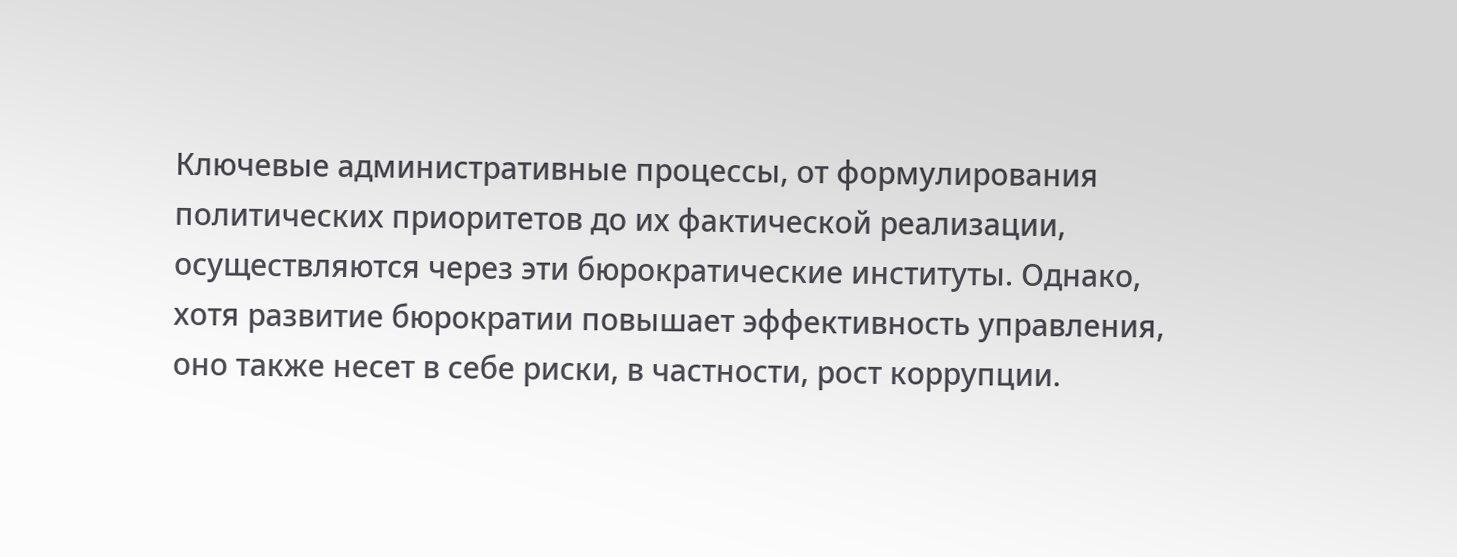Ключевые административные процессы, от формулирования политических приоритетов до их фактической реализации, осуществляются через эти бюрократические институты. Однако, хотя развитие бюрократии повышает эффективность управления, оно также несет в себе риски, в частности, рост коррупции.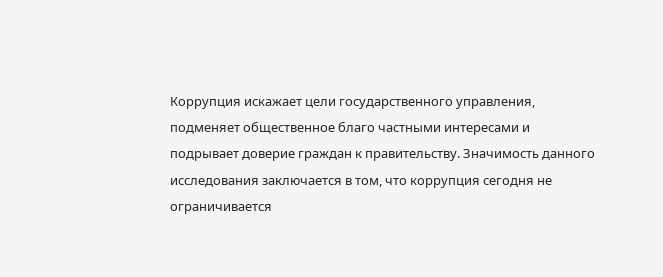Коррупция искажает цели государственного управления, подменяет общественное благо частными интересами и подрывает доверие граждан к правительству. Значимость данного исследования заключается в том, что коррупция сегодня не ограничивается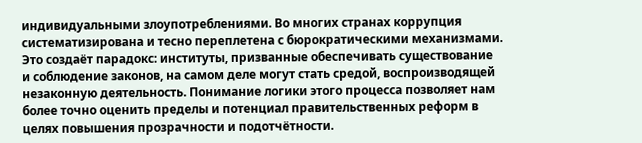индивидуальными злоупотреблениями. Во многих странах коррупция систематизирована и тесно переплетена с бюрократическими механизмами. Это создаёт парадокс: институты, призванные обеспечивать существование и соблюдение законов, на самом деле могут стать средой, воспроизводящей незаконную деятельность. Понимание логики этого процесса позволяет нам более точно оценить пределы и потенциал правительственных реформ в целях повышения прозрачности и подотчётности.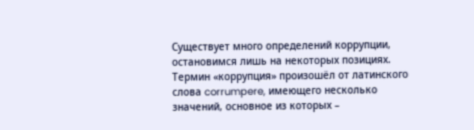Существует много определений коррупции, остановимся лишь на некоторых позициях. Термин «коррупция» произошёл от латинского слова corrumpere, имеющего несколько значений, основное из которых –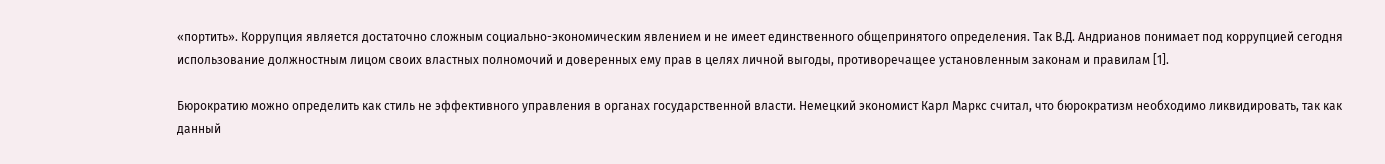«портить». Коррупция является достаточно сложным социально-экономическим явлением и не имеет единственного общепринятого определения. Так В.Д. Андрианов понимает под коррупцией сегодня использование должностным лицом своих властных полномочий и доверенных ему прав в целях личной выгоды, противоречащее установленным законам и правилам [1].

Бюрократию можно определить как стиль не эффективного управления в органах государственной власти. Немецкий экономист Карл Маркс считал, что бюрократизм необходимо ликвидировать, так как данный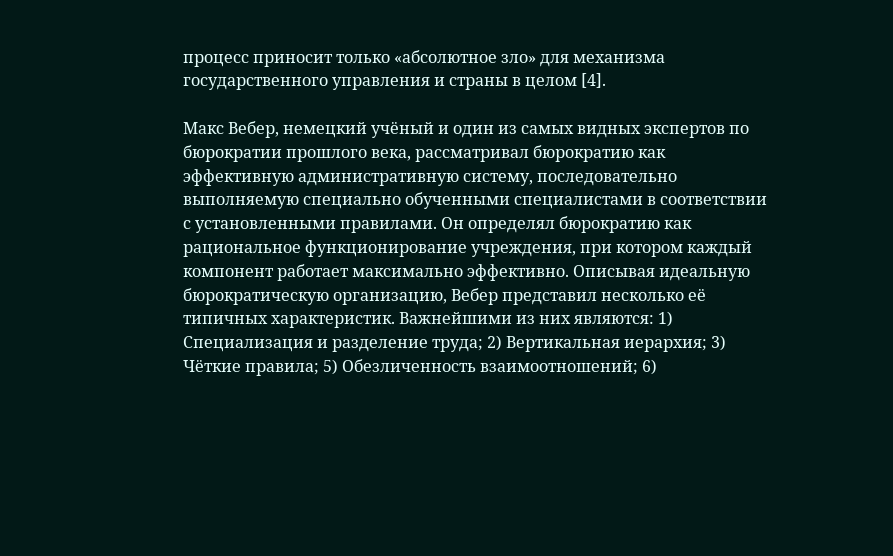процесс приносит только «абсолютное зло» для механизма государственного управления и страны в целом [4].

Макс Вебер, немецкий учёный и один из самых видных экспертов по бюрократии прошлого века, рассматривал бюрократию как эффективную административную систему, последовательно выполняемую специально обученными специалистами в соответствии с установленными правилами. Он определял бюрократию как рациональное функционирование учреждения, при котором каждый компонент работает максимально эффективно. Описывая идеальную бюрократическую организацию, Вебер представил несколько её типичных характеристик. Важнейшими из них являются: 1) Специализация и разделение труда; 2) Вертикальная иерархия; 3) Чёткие правила; 5) Обезличенность взаимоотношений; 6)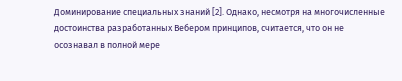Доминирование специальных знаний [2]. Однако, несмотря на многочисленные достоинства разработанных Вебером принципов, считается, что он не осознавал в полной мере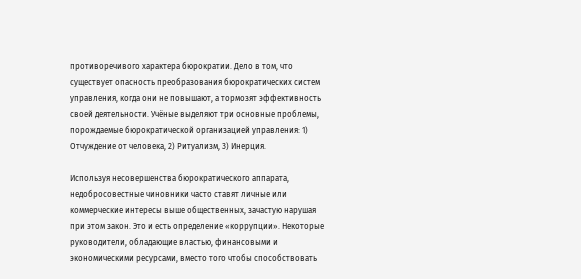противоречивого характера бюрократии. Дело в том, что существует опасность преобразования бюрократических систем управления, когда они не повышают, а тормозят эффективность своей деятельности. Учёные выделяют три основные проблемы, порождаемые бюрократической организацией управления: 1) Отчуждение от человека, 2) Ритуализм, 3) Инерция.

Используя несовершенства бюрократического аппарата, недобросовестные чиновники часто ставят личные или коммерческие интересы выше общественных, зачастую нарушая при этом закон. Это и есть определение «коррупции». Некоторые руководители, обладающие властью, финансовыми и экономическими ресурсами, вместо того чтобы способствовать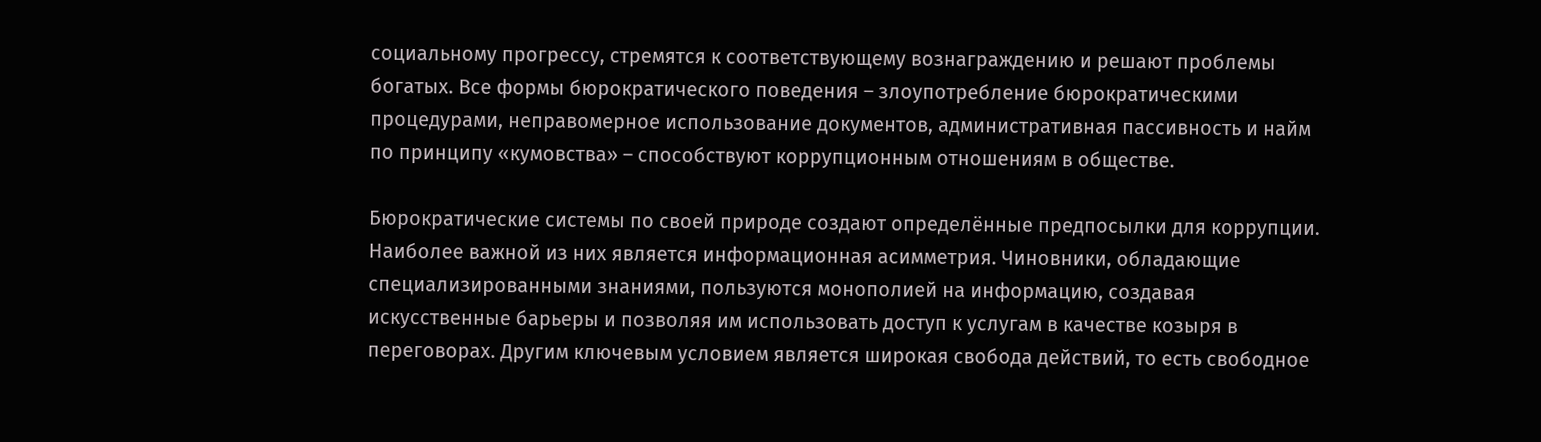социальному прогрессу, стремятся к соответствующему вознаграждению и решают проблемы богатых. Все формы бюрократического поведения – злоупотребление бюрократическими процедурами, неправомерное использование документов, административная пассивность и найм по принципу «кумовства» – способствуют коррупционным отношениям в обществе.

Бюрократические системы по своей природе создают определённые предпосылки для коррупции. Наиболее важной из них является информационная асимметрия. Чиновники, обладающие специализированными знаниями, пользуются монополией на информацию, создавая искусственные барьеры и позволяя им использовать доступ к услугам в качестве козыря в переговорах. Другим ключевым условием является широкая свобода действий, то есть свободное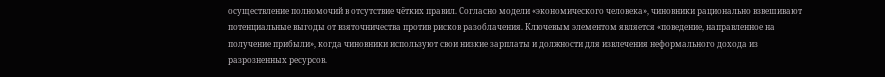осуществление полномочий в отсутствие чётких правил. Согласно модели «экономического человека», чиновники рационально взвешивают потенциальные выгоды от взяточничества против рисков разоблачения. Ключевым элементом является «поведение, направленное на получение прибыли», когда чиновники используют свои низкие зарплаты и должности для извлечения неформального дохода из разрозненных ресурсов.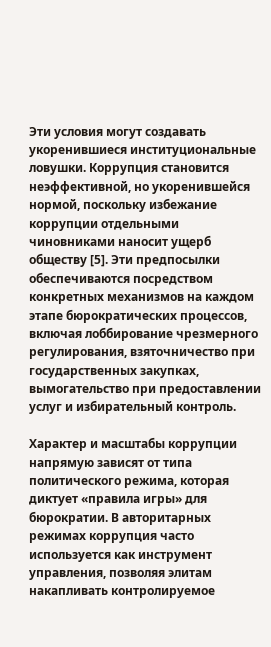Эти условия могут создавать укоренившиеся институциональные ловушки. Коррупция становится неэффективной, но укоренившейся нормой, поскольку избежание коррупции отдельными чиновниками наносит ущерб обществу [5]. Эти предпосылки обеспечиваются посредством конкретных механизмов на каждом этапе бюрократических процессов, включая лоббирование чрезмерного регулирования, взяточничество при государственных закупках, вымогательство при предоставлении услуг и избирательный контроль.

Характер и масштабы коррупции напрямую зависят от типа политического режима, которая диктует «правила игры» для бюрократии. В авторитарных режимах коррупция часто используется как инструмент управления, позволяя элитам накапливать контролируемое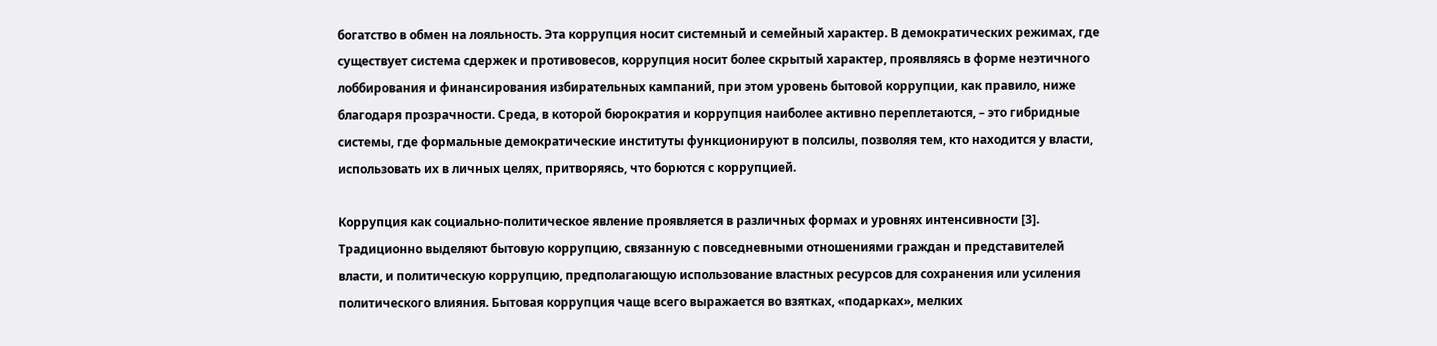богатство в обмен на лояльность. Эта коррупция носит системный и семейный характер. В демократических режимах, где существует система сдержек и противовесов, коррупция носит более скрытый характер, проявляясь в форме неэтичного лоббирования и финансирования избирательных кампаний, при этом уровень бытовой коррупции, как правило, ниже благодаря прозрачности. Среда, в которой бюрократия и коррупция наиболее активно переплетаются, – это гибридные системы, где формальные демократические институты функционируют в полсилы, позволяя тем, кто находится у власти, использовать их в личных целях, притворяясь, что борются с коррупцией.

Коррупция как социально-политическое явление проявляется в различных формах и уровнях интенсивности [3]. Традиционно выделяют бытовую коррупцию, связанную с повседневными отношениями граждан и представителей власти, и политическую коррупцию, предполагающую использование властных ресурсов для сохранения или усиления политического влияния. Бытовая коррупция чаще всего выражается во взятках, «подарках», мелких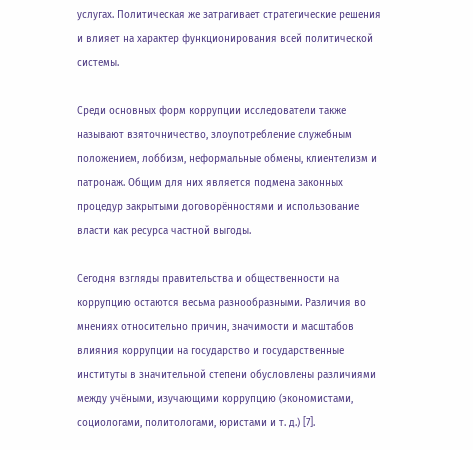услугах. Политическая же затрагивает стратегические решения и влияет на характер функционирования всей политической системы.

Среди основных форм коррупции исследователи также называют взяточничество, злоупотребление служебным положением, лоббизм, неформальные обмены, клиентелизм и патронаж. Общим для них является подмена законных процедур закрытыми договорённостями и использование власти как ресурса частной выгоды.

Сегодня взгляды правительства и общественности на коррупцию остаются весьма разнообразными. Различия во мнениях относительно причин, значимости и масштабов влияния коррупции на государство и государственные институты в значительной степени обусловлены различиями между учёными, изучающими коррупцию (экономистами, социологами, политологами, юристами и т. д.) [7].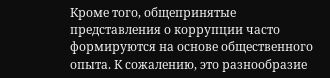Кроме того, общепринятые представления о коррупции часто формируются на основе общественного опыта. К сожалению, это разнообразие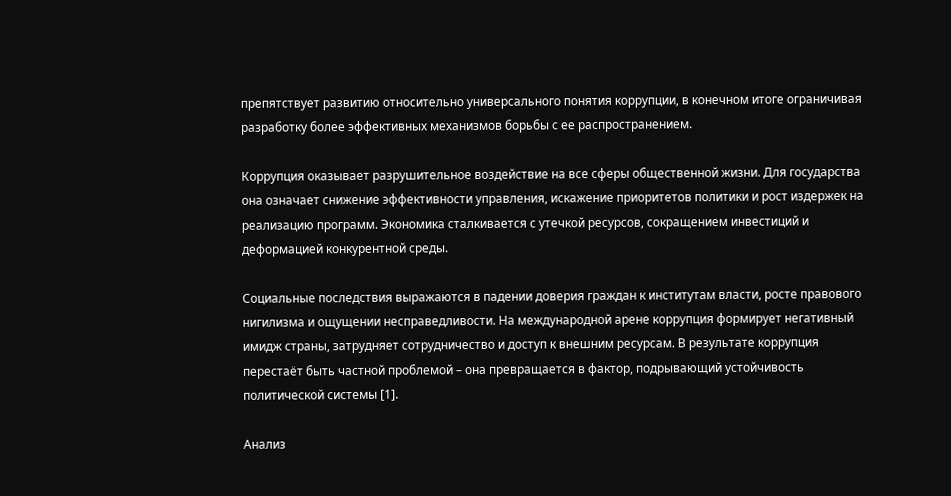препятствует развитию относительно универсального понятия коррупции, в конечном итоге ограничивая разработку более эффективных механизмов борьбы с ее распространением.

Коррупция оказывает разрушительное воздействие на все сферы общественной жизни. Для государства она означает снижение эффективности управления, искажение приоритетов политики и рост издержек на реализацию программ. Экономика сталкивается с утечкой ресурсов, сокращением инвестиций и деформацией конкурентной среды.

Социальные последствия выражаются в падении доверия граждан к институтам власти, росте правового нигилизма и ощущении несправедливости. На международной арене коррупция формирует негативный имидж страны, затрудняет сотрудничество и доступ к внешним ресурсам. В результате коррупция перестаёт быть частной проблемой – она превращается в фактор, подрывающий устойчивость политической системы [1].

Анализ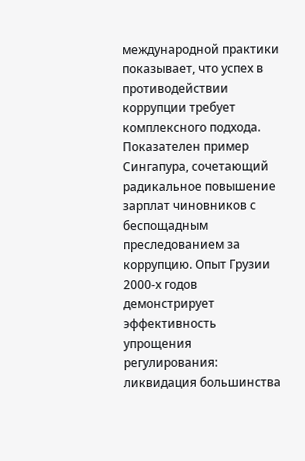международной практики показывает, что успех в противодействии коррупции требует комплексного подхода. Показателен пример Сингапура, сочетающий радикальное повышение зарплат чиновников с беспощадным преследованием за коррупцию. Опыт Грузии 2000-х годов демонстрирует эффективность упрощения регулирования: ликвидация большинства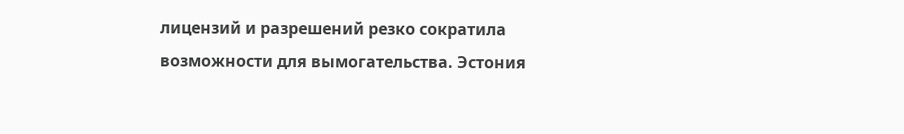лицензий и разрешений резко сократила возможности для вымогательства. Эстония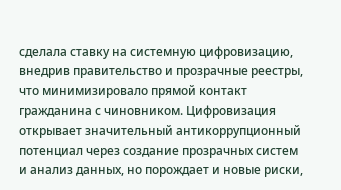сделала ставку на системную цифровизацию, внедрив правительство и прозрачные реестры, что минимизировало прямой контакт гражданина с чиновником. Цифровизация открывает значительный антикоррупционный потенциал через создание прозрачных систем и анализ данных, но порождает и новые риски,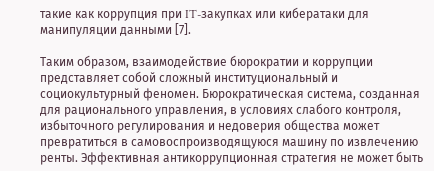такие как коррупция при IT-закупках или кибератаки для манипуляции данными [7].

Таким образом, взаимодействие бюрократии и коррупции представляет собой сложный институциональный и социокультурный феномен. Бюрократическая система, созданная для рационального управления, в условиях слабого контроля, избыточного регулирования и недоверия общества может превратиться в самовоспроизводящуюся машину по извлечению ренты. Эффективная антикоррупционная стратегия не может быть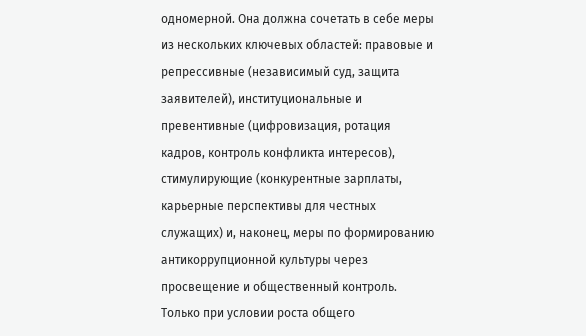одномерной. Она должна сочетать в себе меры из нескольких ключевых областей: правовые и репрессивные (независимый суд, защита заявителей), институциональные и превентивные (цифровизация, ротация кадров, контроль конфликта интересов), стимулирующие (конкурентные зарплаты, карьерные перспективы для честных служащих) и, наконец, меры по формированию антикоррупционной культуры через просвещение и общественный контроль. Только при условии роста общего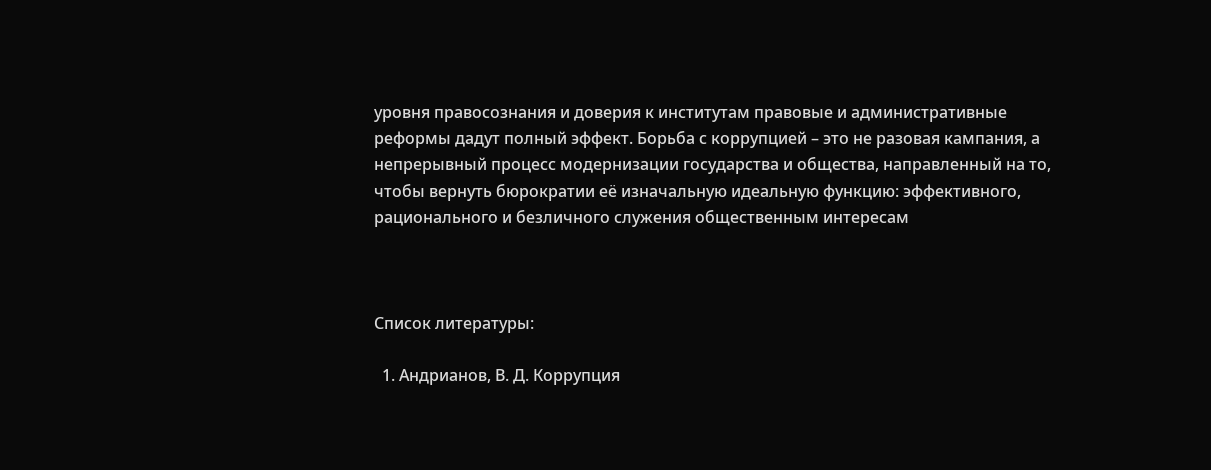уровня правосознания и доверия к институтам правовые и административные реформы дадут полный эффект. Борьба с коррупцией – это не разовая кампания, а непрерывный процесс модернизации государства и общества, направленный на то, чтобы вернуть бюрократии её изначальную идеальную функцию: эффективного, рационального и безличного служения общественным интересам



Список литературы:

  1. Андрианов, В. Д. Коррупция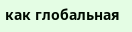как глобальная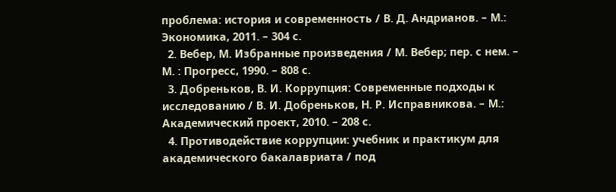проблема: история и современность / В. Д. Андрианов. – М.: Экономика, 2011. – 304 с.
  2. Вебер, М. Избранные произведения / М. Вебер; пер. с нем. – М. : Прогресс, 1990. – 808 с.
  3. Добреньков, В. И. Коррупция: Современные подходы к исследованию / В. И. Добреньков, Н. Р. Исправникова. – М.: Академический проект, 2010. – 208 с.
  4. Противодействие коррупции: учебник и практикум для академического бакалавриата / под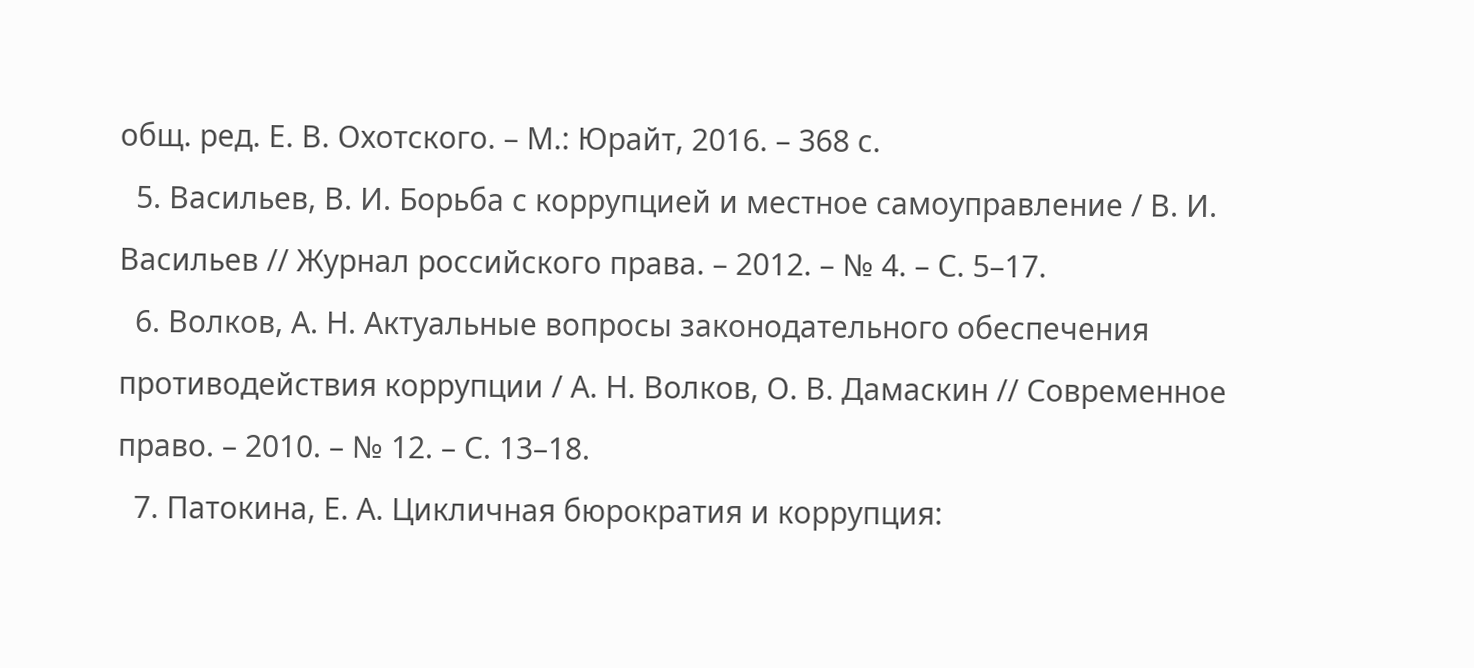общ. ред. Е. В. Охотского. – М.: Юрайт, 2016. – 368 с.
  5. Васильев, В. И. Борьба с коррупцией и местное самоуправление / В. И. Васильев // Журнал российского права. – 2012. – № 4. – С. 5–17.
  6. Волков, А. Н. Актуальные вопросы законодательного обеспечения противодействия коррупции / А. Н. Волков, О. В. Дамаскин // Современное право. – 2010. – № 12. – С. 13–18.
  7. Патокина, Е. А. Цикличная бюрократия и коррупция: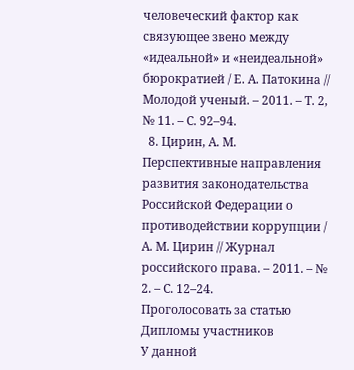человеческий фактор как связующее звено между «идеальной» и «неидеальной» бюрократией / Е. А. Патокина // Молодой ученый. – 2011. – Т. 2, № 11. – С. 92–94.
  8. Цирин, А. М. Перспективные направления развития законодательства Российской Федерации о противодействии коррупции / А. М. Цирин // Журнал российского права. – 2011. – № 2. – С. 12–24.
Проголосовать за статью
Дипломы участников
У данной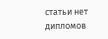статьи нет
дипломов